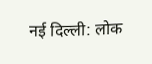नई दिल्ली: लोक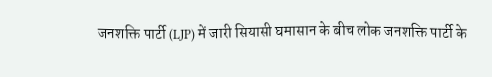जनशक्ति पार्टी (LJP) में जारी सियासी घमासान के बीच लोक जनशक्ति पार्टी के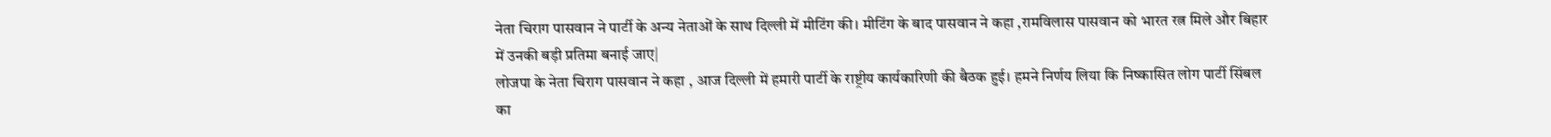नेता चिराग पासवान ने पार्टी के अन्य नेताओं के साथ दिल्ली में मीटिंग की। मीटिंग के बाद पासवान ने कहा ,रामविलास पासवान को भारत रत्न मिले और बिहार में उनकी बड़ी प्रतिमा बनाई जाए|
लोजपा के नेता चिराग पासवान ने कहा , आज दिल्ली में हमारी पार्टी के राष्ट्रीय कार्यकारिणी की बैठक हुई। हमने निर्णय लिया कि निष्कासित लोग पार्टी सिंबल का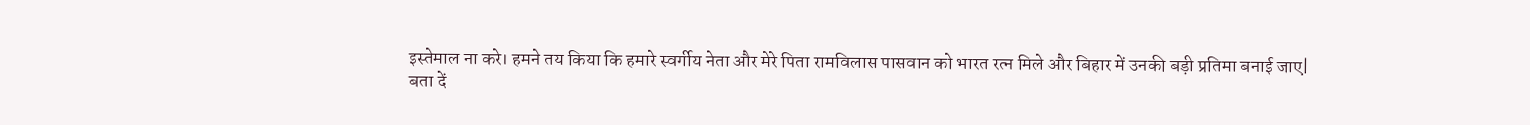इस्तेमाल ना करे। हमने तय किया कि हमारे स्वर्गीय नेता और मेरे पिता रामविलास पासवान को भारत रत्न मिले और बिहार में उनकी बड़ी प्रतिमा बनाई जाए|
बता दें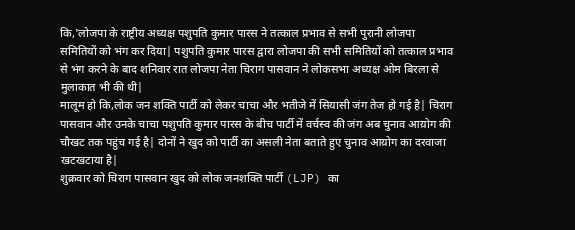कि,'लोजपा के राष्ट्रीय अध्यक्ष पशुपति कुमार पारस ने तत्काल प्रभाव से सभी पुरानी लोजपा समितियों को भंग कर दिया| पशुपति कुमार पारस द्वारा लोजपा की सभी समितियों को तत्काल प्रभाव से भंग करने के बाद शनिवार रात लोजपा नेता चिराग पासवान ने लोकसभा अध्यक्ष ओम बिरला से मुलाकात भी की थी|
मालूम हो कि,लोक जन शक्ति पार्टी को लेकर चाचा और भतीजे में सियासी जंग तेज हो गई है| चिराग पासवान और उनके चाचा पशुपति कुमार पारस के बीच पार्टी में वर्चस्व की जंग अब चुनाव आय़ोग की चौखट तक पहुंच गई है| दोनों ने खुद को पार्टी का असली नेता बताते हुए चुनाव आय़ोग का दरवाजा खटखटाया है|
शुक्रवार को चिराग पासवान खुद को लोक जनशक्ति पार्टी (LJP) का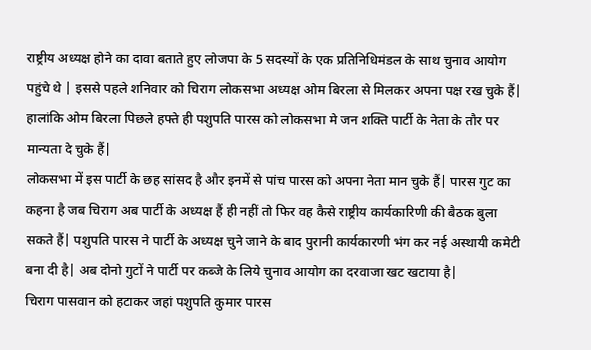राष्ट्रीय अध्यक्ष होने का दावा बताते हुए लोजपा के 5 सदस्यों के एक प्रतिनिधिमंडल के साथ चुनाव आयोग पहुंचे थे | इससे पहले शनिवार को चिराग लोकसभा अध्यक्ष ओम बिरला से मिलकर अपना पक्ष रख चुके हैं| हालांकि ओम बिरला पिछले हफ्ते ही पशुपति पारस को लोकसभा मे जन शक्ति पार्टी के नेता के तौर पर मान्यता दे चुके हैं|
लोकसभा में इस पार्टी के छह सांसद है और इनमें से पांच पारस को अपना नेता मान चुके हैं| पारस गुट का कहना है जब चिराग अब पार्टी के अध्यक्ष हैं ही नहीं तो फिर वह कैसे राष्ट्रीय कार्यकारिणी की बैठक बुला सकते हैं| पशुपति पारस ने पार्टी के अध्यक्ष चुने जाने के बाद पुरानी कार्यकारणी भंग कर नई अस्थायी कमेटी बना दी है| अब दोनो गुटों ने पार्टी पर कब्जे के लिये चुनाव आयोग का दरवाजा खट खटाया है|
चिराग पासवान को हटाकर जहां पशुपति कुमार पारस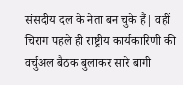संसदीय दल के नेता बन चुके हैं| वहीं चिराग पहले ही राष्ट्रीय कार्यकारिणी की वर्चुअल बैठक बुलाकर सारे बागी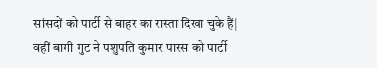सांसदों को पार्टी से बाहर का रास्ता दिखा चुके हैं| वहीं बागी गुट ने पशुपति कुमार पारस को पार्टी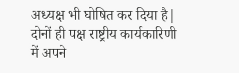अध्यक्ष भी घोषित कर दिया है| दोनों ही पक्ष राष्ट्रीय कार्यकारिणी में अपने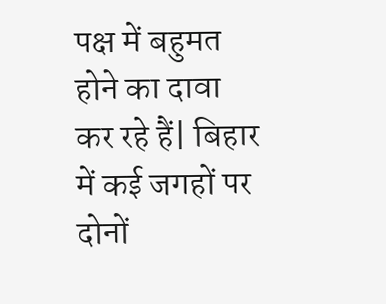पक्ष में बहुमत होने का दावा कर रहे हैं| बिहार में कई जगहों पर दोनों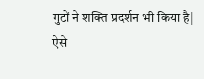गुटों ने शक्ति प्रदर्शन भी किया है| ऐसे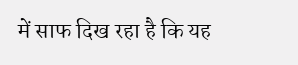में साफ दिख रहा है कि यह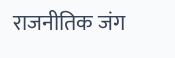राजनीतिक जंग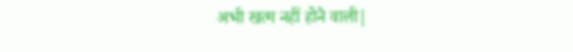अभी खत्म नहीं होने वाली|